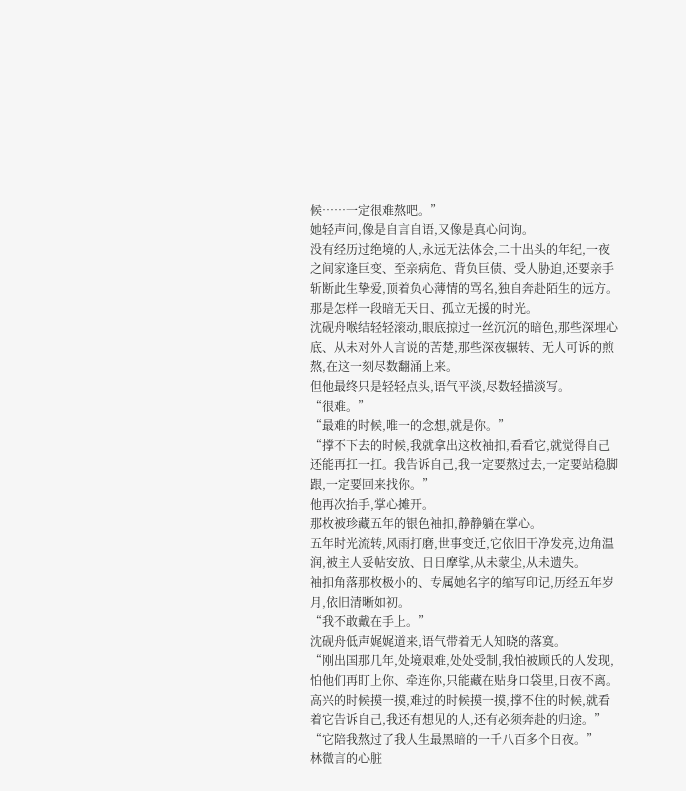候……一定很难熬吧。”
她轻声问,像是自言自语,又像是真心问询。
没有经历过绝境的人,永远无法体会,二十出头的年纪,一夜之间家逢巨变、至亲病危、背负巨债、受人胁迫,还要亲手斩断此生挚爱,顶着负心薄情的骂名,独自奔赴陌生的远方。
那是怎样一段暗无天日、孤立无援的时光。
沈砚舟喉结轻轻滚动,眼底掠过一丝沉沉的暗色,那些深埋心底、从未对外人言说的苦楚,那些深夜辗转、无人可诉的煎熬,在这一刻尽数翻涌上来。
但他最终只是轻轻点头,语气平淡,尽数轻描淡写。
“很难。”
“最难的时候,唯一的念想,就是你。”
“撑不下去的时候,我就拿出这枚袖扣,看看它,就觉得自己还能再扛一扛。我告诉自己,我一定要熬过去,一定要站稳脚跟,一定要回来找你。”
他再次抬手,掌心摊开。
那枚被珍藏五年的银色袖扣,静静躺在掌心。
五年时光流转,风雨打磨,世事变迁,它依旧干净发亮,边角温润,被主人妥帖安放、日日摩挲,从未蒙尘,从未遗失。
袖扣角落那枚极小的、专属她名字的缩写印记,历经五年岁月,依旧清晰如初。
“我不敢戴在手上。”
沈砚舟低声娓娓道来,语气带着无人知晓的落寞。
“刚出国那几年,处境艰难,处处受制,我怕被顾氏的人发现,怕他们再盯上你、牵连你,只能藏在贴身口袋里,日夜不离。高兴的时候摸一摸,难过的时候摸一摸,撑不住的时候,就看着它告诉自己,我还有想见的人,还有必须奔赴的归途。”
“它陪我熬过了我人生最黑暗的一千八百多个日夜。”
林微言的心脏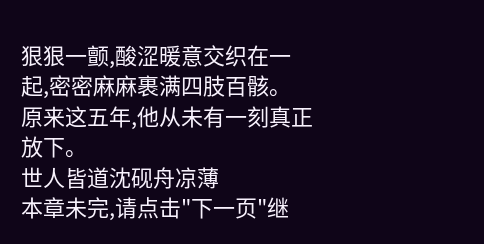狠狠一颤,酸涩暖意交织在一起,密密麻麻裹满四肢百骸。
原来这五年,他从未有一刻真正放下。
世人皆道沈砚舟凉薄
本章未完,请点击"下一页"继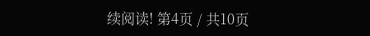续阅读! 第4页 / 共10页